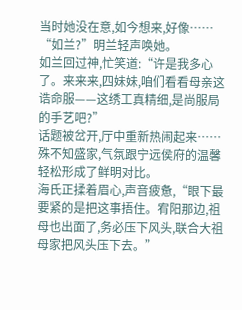当时她没在意,如今想来,好像……
“如兰?”明兰轻声唤她。
如兰回过神,忙笑道:“许是我多心了。来来来,四妹妹,咱们看看母亲这诰命服——这绣工真精细,是尚服局的手艺吧?”
话题被岔开,厅中重新热闹起来……
殊不知盛家,气氛跟宁远侯府的温馨轻松形成了鲜明对比。
海氏正揉着眉心,声音疲惫,“眼下最要紧的是把这事捂住。宥阳那边,祖母也出面了,务必压下风头,联合大祖母家把风头压下去。”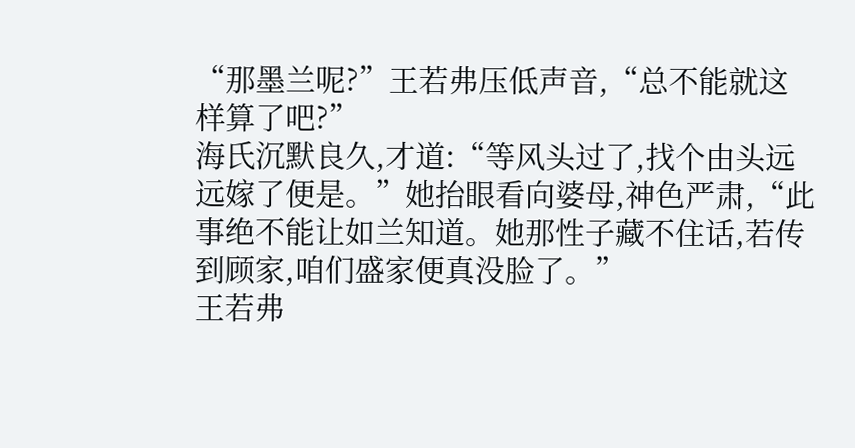“那墨兰呢?”王若弗压低声音,“总不能就这样算了吧?”
海氏沉默良久,才道:“等风头过了,找个由头远远嫁了便是。”她抬眼看向婆母,神色严肃,“此事绝不能让如兰知道。她那性子藏不住话,若传到顾家,咱们盛家便真没脸了。”
王若弗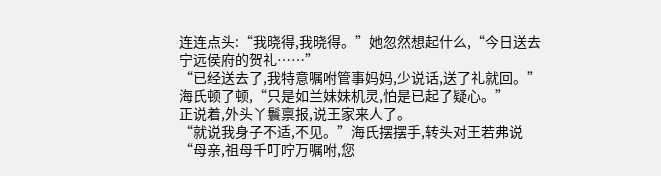连连点头:“我晓得,我晓得。”她忽然想起什么,“今日送去宁远侯府的贺礼……”
“已经送去了,我特意嘱咐管事妈妈,少说话,送了礼就回。”海氏顿了顿,“只是如兰妹妹机灵,怕是已起了疑心。”
正说着,外头丫鬟禀报,说王家来人了。
“就说我身子不适,不见。”海氏摆摆手,转头对王若弗说“母亲,祖母千叮咛万嘱咐,您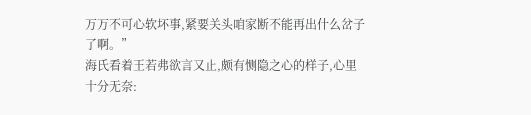万万不可心软坏事,紧要关头咱家断不能再出什么岔子了啊。”
海氏看着王若弗欲言又止,颇有恻隐之心的样子,心里十分无奈: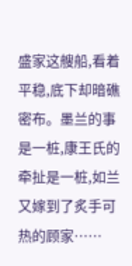盛家这艘船,看着平稳,底下却暗礁密布。墨兰的事是一桩,康王氏的牵扯是一桩,如兰又嫁到了炙手可热的顾家……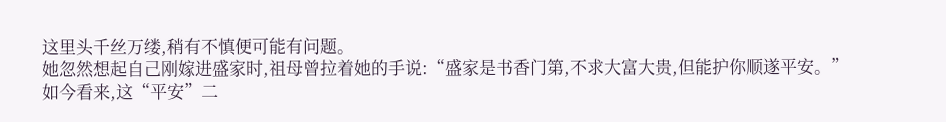这里头千丝万缕,稍有不慎便可能有问题。
她忽然想起自己刚嫁进盛家时,祖母曾拉着她的手说:“盛家是书香门第,不求大富大贵,但能护你顺遂平安。”
如今看来,这“平安”二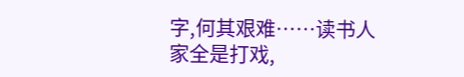字,何其艰难……读书人家全是打戏,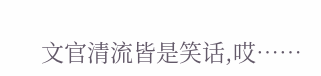文官清流皆是笑话,哎……